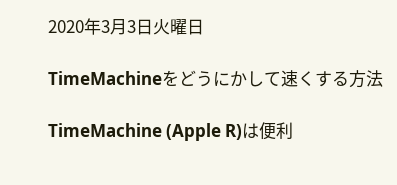2020年3月3日火曜日

TimeMachineをどうにかして速くする方法

TimeMachine (Apple R)は便利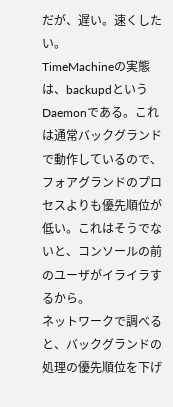だが、遅い。速くしたい。
TimeMachineの実態は、backupdというDaemonである。これは通常バックグランドで動作しているので、フォアグランドのプロセスよりも優先順位が低い。これはそうでないと、コンソールの前のユーザがイライラするから。
ネットワークで調べると、バックグランドの処理の優先順位を下げ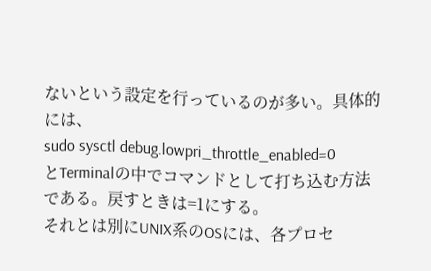ないという設定を行っているのが多い。具体的には、
sudo sysctl debug.lowpri_throttle_enabled=0
とTerminalの中でコマンドとして打ち込む方法である。戻すときは=1にする。
それとは別にUNIX系のOSには、各プロセ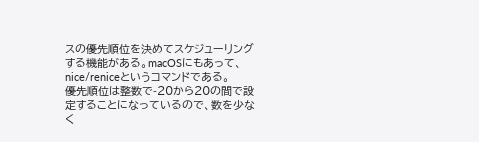スの優先順位を決めてスケジューリングする機能がある。macOSにもあって、nice/reniceというコマンドである。
優先順位は整数で-20から20の間で設定することになっているので、数を少なく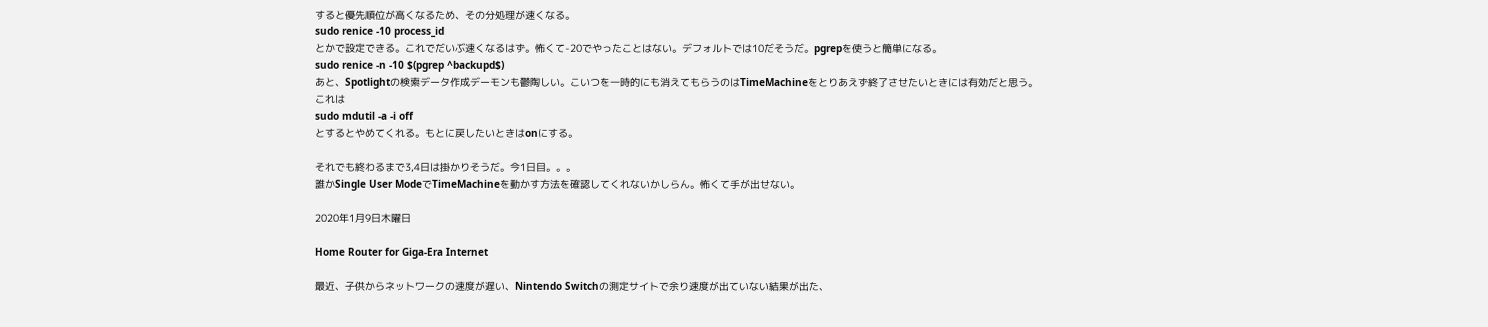すると優先順位が高くなるため、その分処理が速くなる。
sudo renice -10 process_id
とかで設定できる。これでだいぶ速くなるはず。怖くて-20でやったことはない。デフォルトでは10だそうだ。pgrepを使うと簡単になる。
sudo renice -n -10 $(pgrep ^backupd$)
あと、Spotlightの検索データ作成デーモンも鬱陶しい。こいつを一時的にも消えてもらうのはTimeMachineをとりあえず終了させたいときには有効だと思う。
これは
sudo mdutil -a -i off
とするとやめてくれる。もとに戻したいときはonにする。

それでも終わるまで3,4日は掛かりそうだ。今1日目。。。
誰かSingle User ModeでTimeMachineを動かす方法を確認してくれないかしらん。怖くて手が出せない。

2020年1月9日木曜日

Home Router for Giga-Era Internet

最近、子供からネットワークの速度が遅い、Nintendo Switchの測定サイトで余り速度が出ていない結果が出た、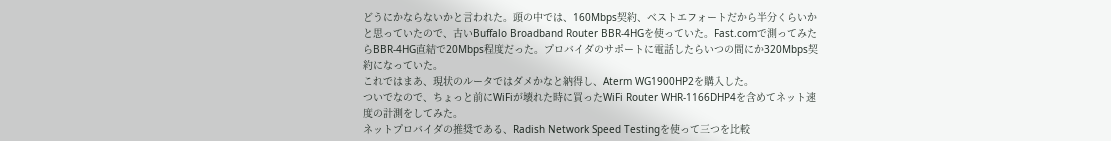どうにかならないかと言われた。頭の中では、160Mbps契約、ベストエフォートだから半分くらいかと思っていたので、古いBuffalo Broadband Router BBR-4HGを使っていた。Fast.comで測ってみたらBBR-4HG直結で20Mbps程度だった。プロバイダのサポートに電話したらいつの間にか320Mbps契約になっていた。
これではまあ、現状のルータではダメかなと納得し、Aterm WG1900HP2を購入した。
ついでなので、ちょっと前にWiFiが壊れた時に買ったWiFi Router WHR-1166DHP4を含めてネット速度の計測をしてみた。
ネットプロバイダの推奨である、Radish Network Speed Testingを使って三つを比較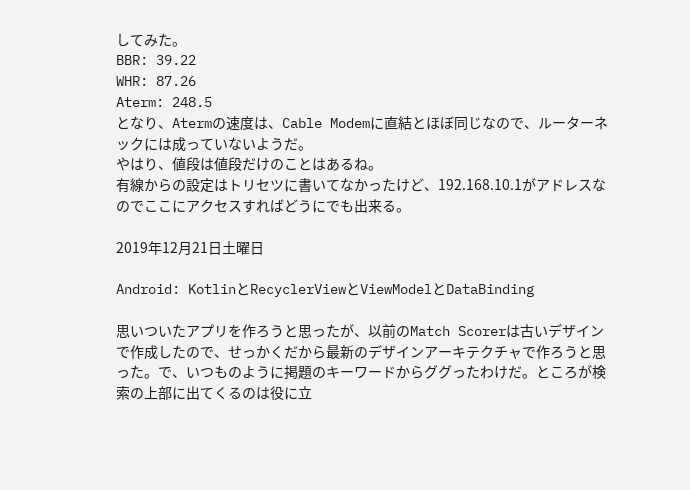してみた。
BBR: 39.22
WHR: 87.26
Aterm: 248.5
となり、Atermの速度は、Cable Modemに直結とほぼ同じなので、ルーターネックには成っていないようだ。
やはり、値段は値段だけのことはあるね。
有線からの設定はトリセツに書いてなかったけど、192.168.10.1がアドレスなのでここにアクセスすればどうにでも出来る。

2019年12月21日土曜日

Android: KotlinとRecyclerViewとViewModelとDataBinding

思いついたアプリを作ろうと思ったが、以前のMatch Scorerは古いデザインで作成したので、せっかくだから最新のデザインアーキテクチャで作ろうと思った。で、いつものように掲題のキーワードからググったわけだ。ところが検索の上部に出てくるのは役に立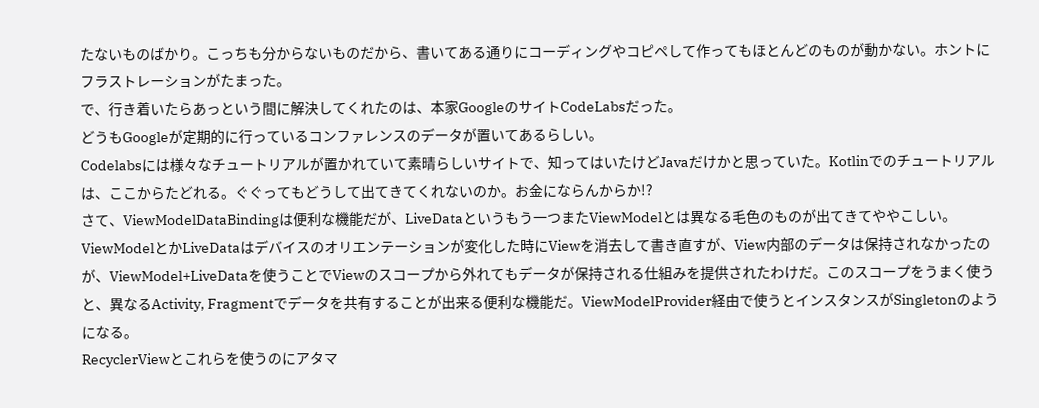たないものばかり。こっちも分からないものだから、書いてある通りにコーディングやコピペして作ってもほとんどのものが動かない。ホントにフラストレーションがたまった。
で、行き着いたらあっという間に解決してくれたのは、本家GoogleのサイトCodeLabsだった。
どうもGoogleが定期的に行っているコンファレンスのデータが置いてあるらしい。
Codelabsには様々なチュートリアルが置かれていて素晴らしいサイトで、知ってはいたけどJavaだけかと思っていた。Kotlinでのチュートリアルは、ここからたどれる。ぐぐってもどうして出てきてくれないのか。お金にならんからか!?
さて、ViewModelDataBindingは便利な機能だが、LiveDataというもう一つまたViewModelとは異なる毛色のものが出てきてややこしい。ViewModelとかLiveDataはデバイスのオリエンテーションが変化した時にViewを消去して書き直すが、View内部のデータは保持されなかったのが、ViewModel+LiveDataを使うことでViewのスコープから外れてもデータが保持される仕組みを提供されたわけだ。このスコープをうまく使うと、異なるActivity, Fragmentでデータを共有することが出来る便利な機能だ。ViewModelProvider経由で使うとインスタンスがSingletonのようになる。
RecyclerViewとこれらを使うのにアタマ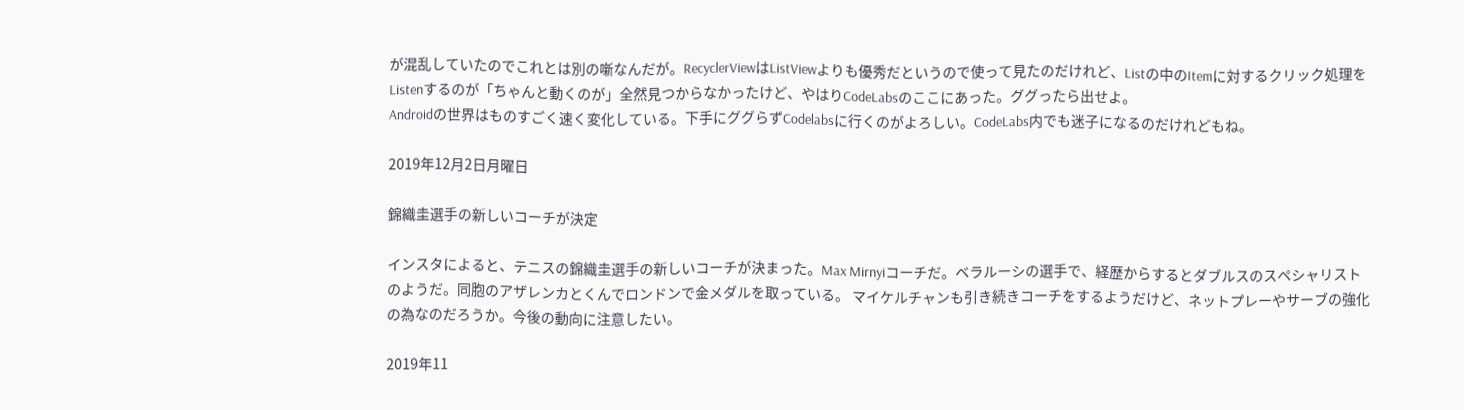が混乱していたのでこれとは別の噺なんだが。RecyclerViewはListViewよりも優秀だというので使って見たのだけれど、Listの中のItemに対するクリック処理をListenするのが「ちゃんと動くのが」全然見つからなかったけど、やはりCodeLabsのここにあった。ググったら出せよ。
Androidの世界はものすごく速く変化している。下手にググらずCodelabsに行くのがよろしい。CodeLabs内でも迷子になるのだけれどもね。

2019年12月2日月曜日

錦織圭選手の新しいコーチが決定

インスタによると、テニスの錦織圭選手の新しいコーチが決まった。Max Mirnyiコーチだ。ベラルーシの選手で、経歴からするとダブルスのスペシャリストのようだ。同胞のアザレンカとくんでロンドンで金メダルを取っている。 マイケルチャンも引き続きコーチをするようだけど、ネットプレーやサーブの強化の為なのだろうか。今後の動向に注意したい。

2019年11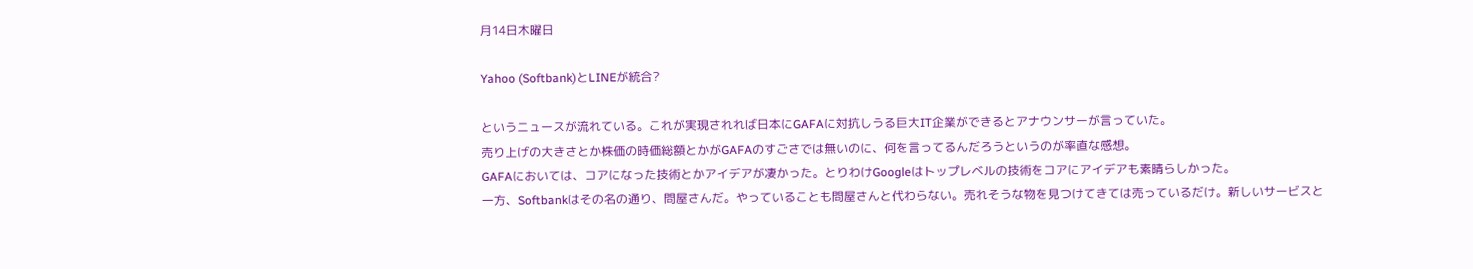月14日木曜日

Yahoo (Softbank)とLINEが統合?

というニュースが流れている。これが実現されれば日本にGAFAに対抗しうる巨大IT企業ができるとアナウンサーが言っていた。
売り上げの大きさとか株価の時価総額とかがGAFAのすごさでは無いのに、何を言ってるんだろうというのが率直な感想。
GAFAにおいては、コアになった技術とかアイデアが凄かった。とりわけGoogleはトップレベルの技術をコアにアイデアも素晴らしかった。
一方、Softbankはその名の通り、問屋さんだ。やっていることも問屋さんと代わらない。売れそうな物を見つけてきては売っているだけ。新しいサービスと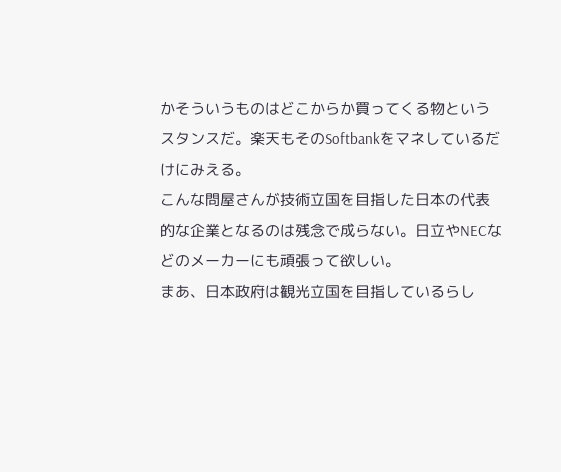かそういうものはどこからか買ってくる物というスタンスだ。楽天もそのSoftbankをマネしているだけにみえる。
こんな問屋さんが技術立国を目指した日本の代表的な企業となるのは残念で成らない。日立やNECなどのメーカーにも頑張って欲しい。
まあ、日本政府は観光立国を目指しているらし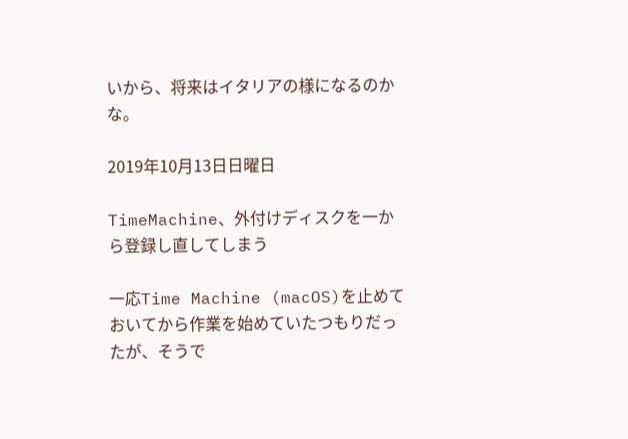いから、将来はイタリアの様になるのかな。

2019年10月13日日曜日

TimeMachine、外付けディスクを一から登録し直してしまう

一応Time Machine (macOS)を止めておいてから作業を始めていたつもりだったが、そうで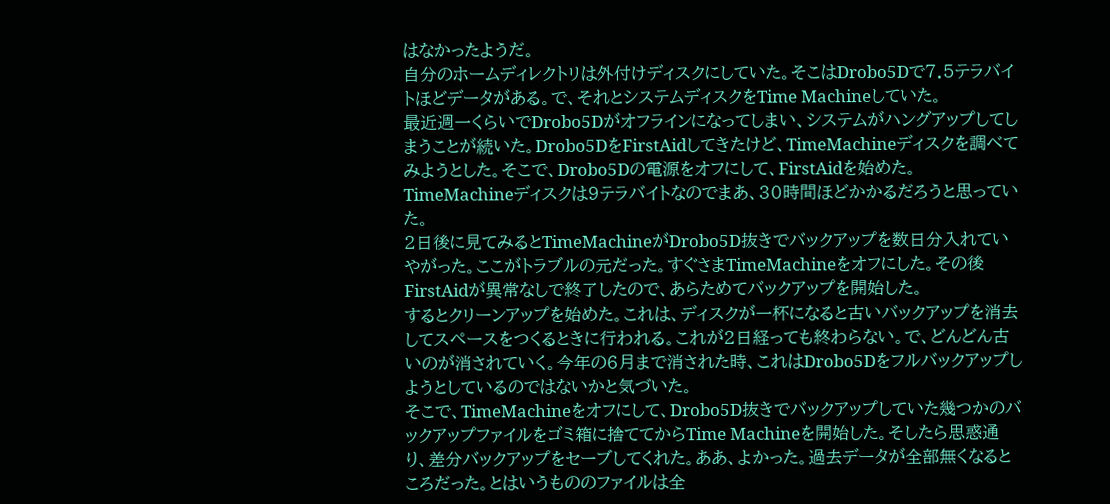はなかったようだ。
自分のホームディレクトリは外付けディスクにしていた。そこはDrobo5Dで7.5テラバイトほどデータがある。で、それとシステムディスクをTime Machineしていた。
最近週一くらいでDrobo5Dがオフラインになってしまい、システムがハングアップしてしまうことが続いた。Drobo5DをFirstAidしてきたけど、TimeMachineディスクを調べてみようとした。そこで、Drobo5Dの電源をオフにして、FirstAidを始めた。
TimeMachineディスクは9テラバイトなのでまあ、30時間ほどかかるだろうと思っていた。
2日後に見てみるとTimeMachineがDrobo5D抜きでバックアップを数日分入れていやがった。ここがトラブルの元だった。すぐさまTimeMachineをオフにした。その後FirstAidが異常なしで終了したので、あらためてバックアップを開始した。
するとクリーンアップを始めた。これは、ディスクが一杯になると古いバックアップを消去してスペースをつくるときに行われる。これが2日経っても終わらない。で、どんどん古いのが消されていく。今年の6月まで消された時、これはDrobo5Dをフルバックアップしようとしているのではないかと気づいた。
そこで、TimeMachineをオフにして、Drobo5D抜きでバックアップしていた幾つかのバックアップファイルをゴミ箱に捨ててからTime Machineを開始した。そしたら思惑通り、差分バックアップをセーブしてくれた。ああ、よかった。過去データが全部無くなるところだった。とはいうもののファイルは全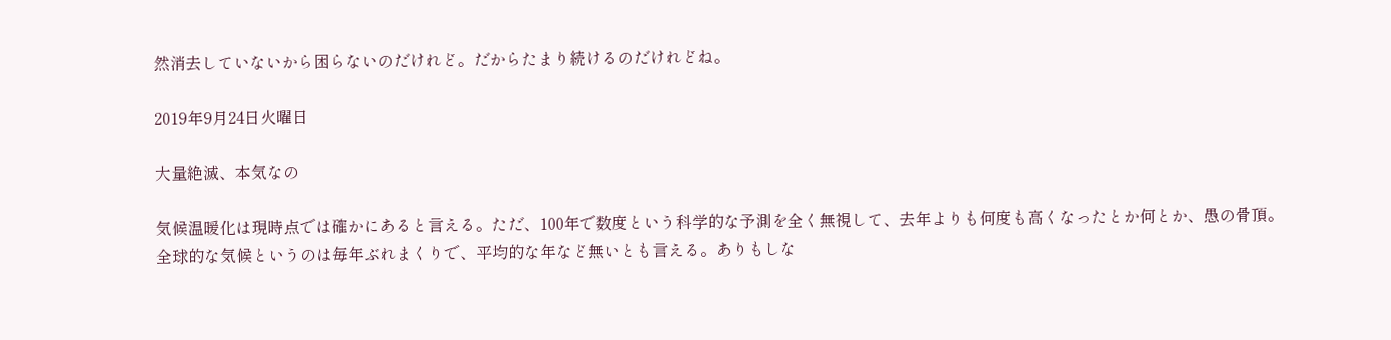然消去していないから困らないのだけれど。だからたまり続けるのだけれどね。

2019年9月24日火曜日

大量絶滅、本気なの

気候温暖化は現時点では確かにあると言える。ただ、100年で数度という科学的な予測を全く無視して、去年よりも何度も高くなったとか何とか、愚の骨頂。
全球的な気候というのは毎年ぶれまくりで、平均的な年など無いとも言える。ありもしな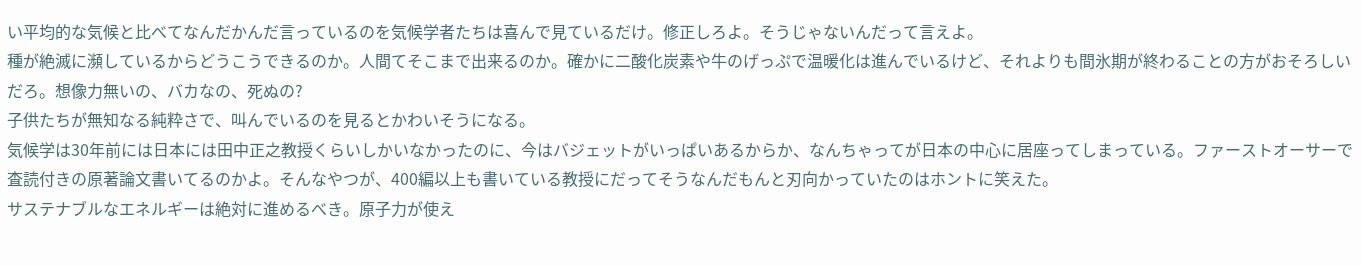い平均的な気候と比べてなんだかんだ言っているのを気候学者たちは喜んで見ているだけ。修正しろよ。そうじゃないんだって言えよ。
種が絶滅に瀕しているからどうこうできるのか。人間てそこまで出来るのか。確かに二酸化炭素や牛のげっぷで温暖化は進んでいるけど、それよりも間氷期が終わることの方がおそろしいだろ。想像力無いの、バカなの、死ぬの?
子供たちが無知なる純粋さで、叫んでいるのを見るとかわいそうになる。
気候学は30年前には日本には田中正之教授くらいしかいなかったのに、今はバジェットがいっぱいあるからか、なんちゃってが日本の中心に居座ってしまっている。ファーストオーサーで査読付きの原著論文書いてるのかよ。そんなやつが、400編以上も書いている教授にだってそうなんだもんと刃向かっていたのはホントに笑えた。
サステナブルなエネルギーは絶対に進めるべき。原子力が使え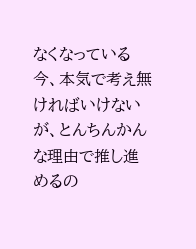なくなっている今、本気で考え無ければいけないが、とんちんかんな理由で推し進めるの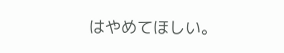はやめてほしい。